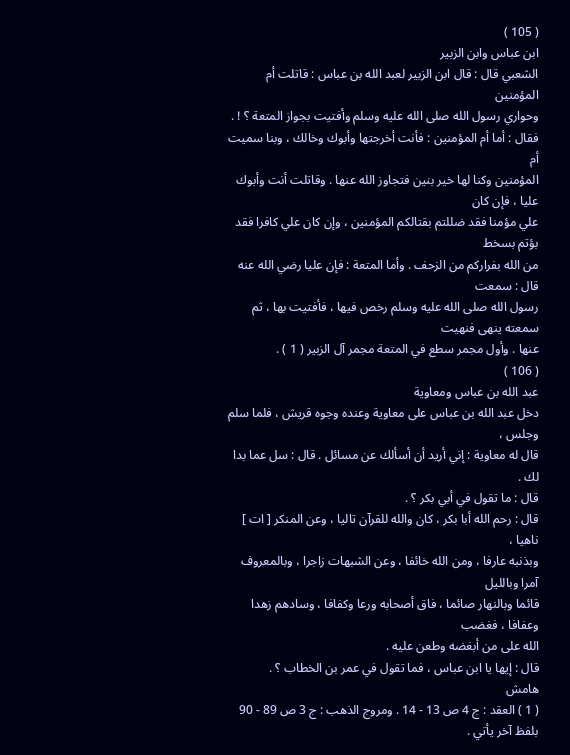( 105 )
ابن عباس وابن الزبير
الشعبي قال : قال ابن الزبير لعبد الله بن عباس : قاتلت أم المؤمنين
وحواري رسول الله صلى الله عليه وسلم وأفتيت بجواز المتعة ؟ ! .
فقال : أما أم المؤمنين : فأنت أخرجتها وأبوك وخالك ، وبنا سميت أم
المؤمنين وكنا لها خير بنين فتجاوز الله عنها . وقاتلت أنت وأبوك عليا ، فإن كان
علي مؤمنا فقد ضللتم بقتالكم المؤمنين ، وإن كان علي كافرا فقد بؤتم بسخط
من الله بفراركم من الزحف . وأما المتعة : فإن عليا رضي الله عنه قال : سمعت
رسول الله صلى الله عليه وسلم رخص فيها ، فأفتيت بها ، ثم سمعته ينهى فنهيت
عنها . وأول مجمر سطع في المتعة مجمر آل الزبير ( 1 ) .
( 106 )
عبد الله بن عباس ومعاوية
دخل عبد الله بن عباس على معاوية وعنده وجوه قريش ، فلما سلم وجلس ،
قال له معاوية : إني أريد أن أسألك عن مسائل . قال : سل عما بدا لك .
قال : ما تقول في أبي بكر ؟ .
قال : رحم الله أبا بكر ، كان والله للقرآن تاليا ، وعن المنكر [ ات ] ناهيا ،
وبذنبه عارفا ، ومن الله خائفا ، وعن الشبهات زاجرا ، وبالمعروف آمرا وبالليل
قائما وبالنهار صائما ، فاق أصحابه ورعا وكفافا ، وسادهم زهدا وعفافا ، فغضب
الله على من أبغضه وطعن عليه .
قال : إيها يا ابن عباس ، فما تقول في عمر بن الخطاب ؟ .
هامش
( 1 ) العقد : ج 4 ص 13 - 14 . ومروج الذهب : ج 3 ص 89 - 90 بلفظ آخر يأتي .